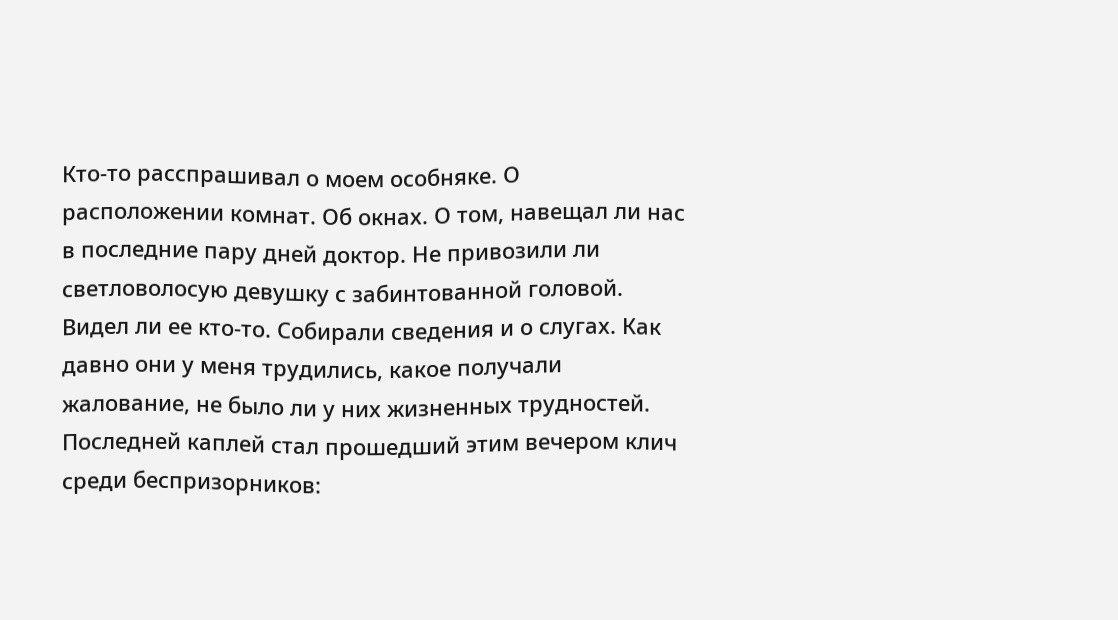Кто-то расспрашивал о моем особняке. О расположении комнат. Об окнах. О том, навещал ли нас в последние пару дней доктор. Не привозили ли светловолосую девушку с забинтованной головой. Видел ли ее кто-то. Собирали сведения и о слугах. Как давно они у меня трудились, какое получали жалование, не было ли у них жизненных трудностей.
Последней каплей стал прошедший этим вечером клич среди беспризорников: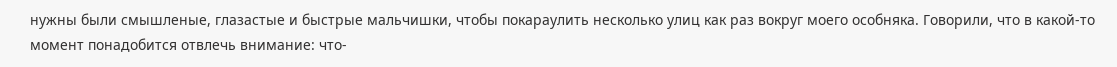нужны были смышленые, глазастые и быстрые мальчишки, чтобы покараулить несколько улиц как раз вокруг моего особняка. Говорили, что в какой-то момент понадобится отвлечь внимание: что-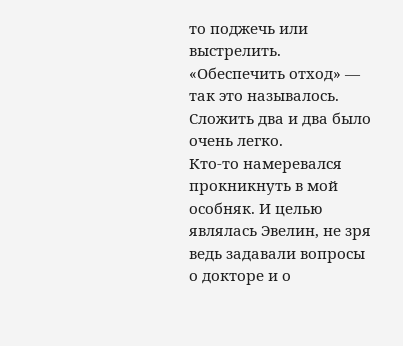то поджечь или выстрелить.
«Обеспечить отход» — так это называлось.
Сложить два и два было очень легко.
Кто-то намеревался прокникнуть в мой особняк. И целью являлась Эвелин, не зря ведь задавали вопросы о докторе и о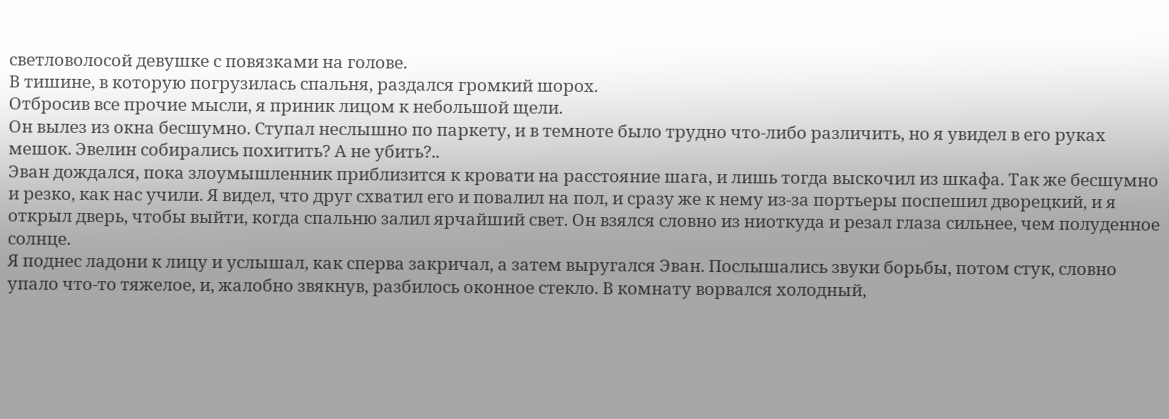светловолосой девушке с повязками на голове.
В тишине, в которую погрузилась спальня, раздался громкий шорох.
Отбросив все прочие мысли, я приник лицом к небольшой щели.
Он вылез из окна бесшумно. Ступал неслышно по паркету, и в темноте было трудно что-либо различить, но я увидел в его руках мешок. Эвелин собирались похитить? А не убить?..
Эван дождался, пока злоумышленник приблизится к кровати на расстояние шага, и лишь тогда выскочил из шкафа. Так же бесшумно и резко, как нас учили. Я видел, что друг схватил его и повалил на пол, и сразу же к нему из-за портьеры поспешил дворецкий, и я открыл дверь, чтобы выйти, когда спальню залил ярчайший свет. Он взялся словно из ниоткуда и резал глаза сильнее, чем полуденное солнце.
Я поднес ладони к лицу и услышал, как сперва закричал, а затем выругался Эван. Послышались звуки борьбы, потом стук, словно упало что-то тяжелое, и, жалобно звякнув, разбилось оконное стекло. В комнату ворвался холодный,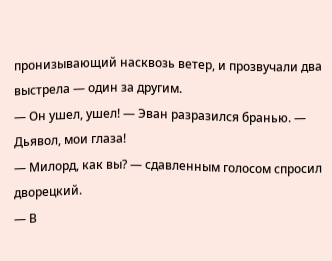пронизывающий насквозь ветер, и прозвучали два выстрела — один за другим.
— Он ушел, ушел! — Эван разразился бранью. — Дьявол, мои глаза!
— Милорд, как вы? — сдавленным голосом спросил дворецкий.
— В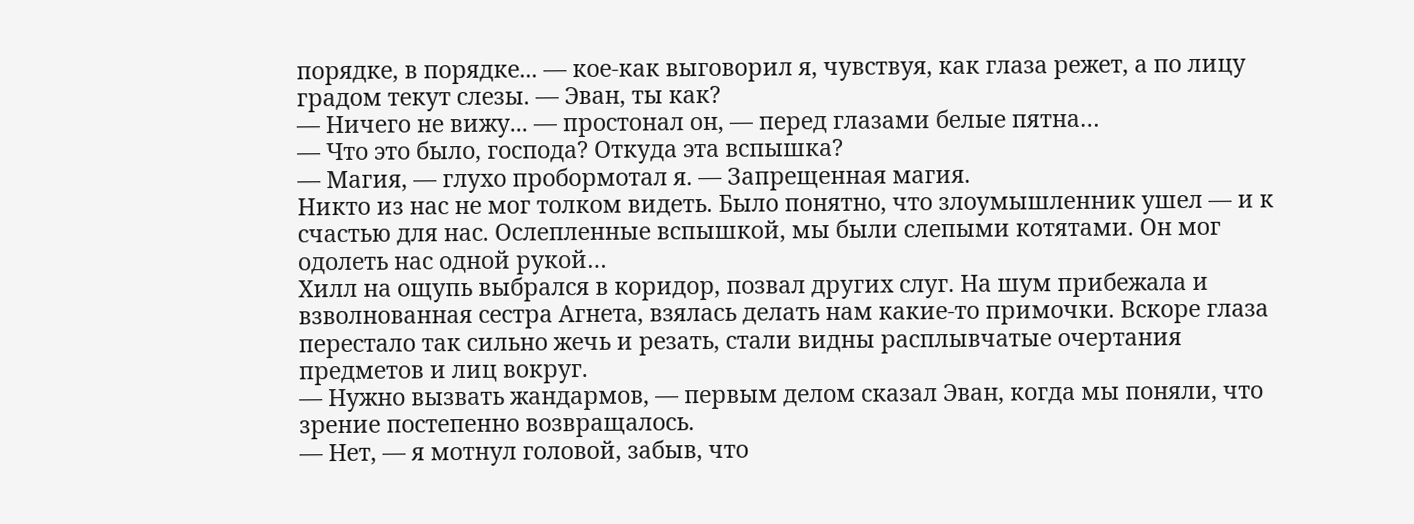порядке, в порядке... — кое-как выговорил я, чувствуя, как глаза режет, а по лицу градом текут слезы. — Эван, ты как?
— Ничего не вижу... — простонал он, — перед глазами белые пятна…
— Что это было, господа? Откуда эта вспышка?
— Магия, — глухо пробормотал я. — Запрещенная магия.
Никто из нас не мог толком видеть. Было понятно, что злоумышленник ушел — и к счастью для нас. Ослепленные вспышкой, мы были слепыми котятами. Он мог одолеть нас одной рукой…
Хилл на ощупь выбрался в коридор, позвал других слуг. На шум прибежала и взволнованная сестра Агнета, взялась делать нам какие-то примочки. Вскоре глаза перестало так сильно жечь и резать, стали видны расплывчатые очертания предметов и лиц вокруг.
— Нужно вызвать жандармов, — первым делом сказал Эван, когда мы поняли, что зрение постепенно возвращалось.
— Нет, — я мотнул головой, забыв, что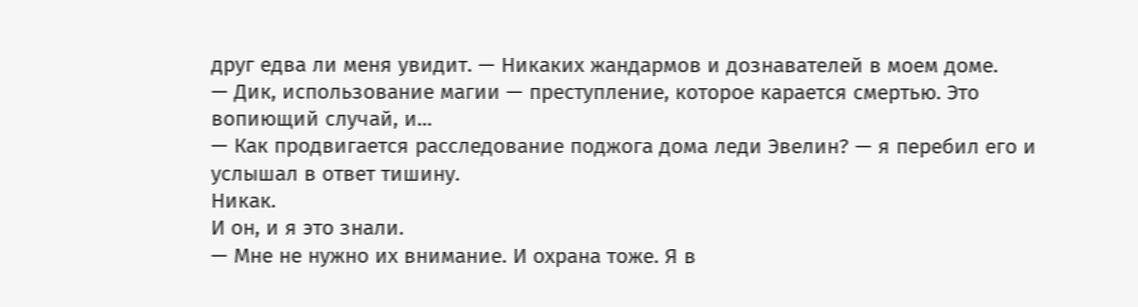друг едва ли меня увидит. — Никаких жандармов и дознавателей в моем доме.
— Дик, использование магии — преступление, которое карается смертью. Это вопиющий случай, и...
— Как продвигается расследование поджога дома леди Эвелин? — я перебил его и услышал в ответ тишину.
Никак.
И он, и я это знали.
— Мне не нужно их внимание. И охрана тоже. Я в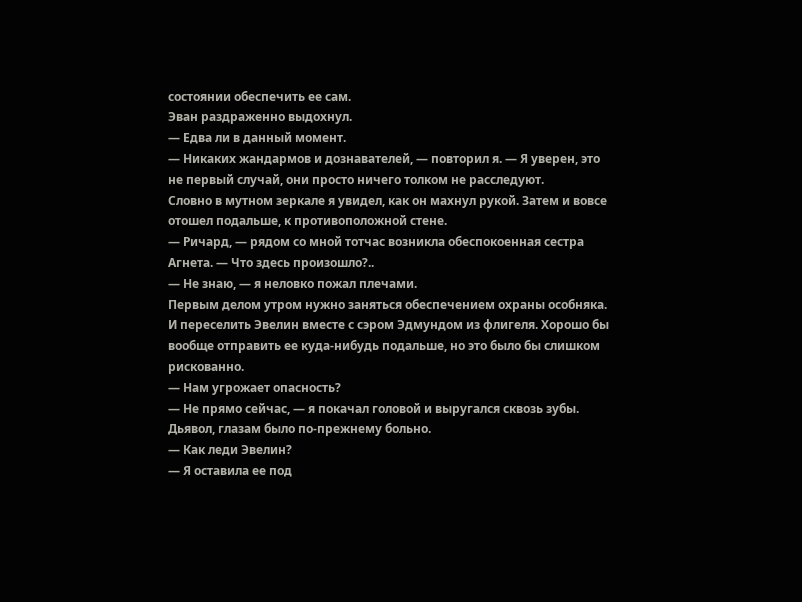состоянии обеспечить ее сам.
Эван раздраженно выдохнул.
— Едва ли в данный момент.
— Никаких жандармов и дознавателей, — повторил я. — Я уверен, это не первый случай, они просто ничего толком не расследуют.
Словно в мутном зеркале я увидел, как он махнул рукой. Затем и вовсе отошел подальше, к противоположной стене.
— Ричард, — рядом со мной тотчас возникла обеспокоенная сестра Агнета. — Что здесь произошло?..
— Не знаю, — я неловко пожал плечами.
Первым делом утром нужно заняться обеспечением охраны особняка. И переселить Эвелин вместе с сэром Эдмундом из флигеля. Хорошо бы вообще отправить ее куда-нибудь подальше, но это было бы слишком рискованно.
— Нам угрожает опасность?
— Не прямо сейчас, — я покачал головой и выругался сквозь зубы.
Дьявол, глазам было по-прежнему больно.
— Как леди Эвелин?
— Я оставила ее под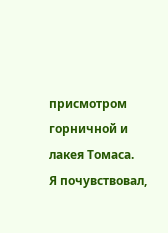присмотром горничной и лакея Томаса.
Я почувствовал,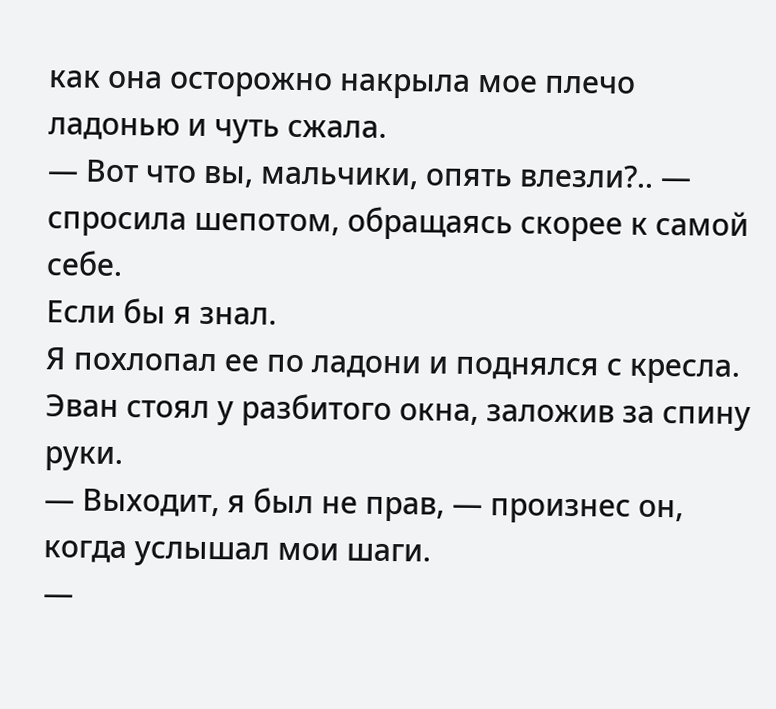как она осторожно накрыла мое плечо ладонью и чуть сжала.
— Вот что вы, мальчики, опять влезли?.. — спросила шепотом, обращаясь скорее к самой себе.
Если бы я знал.
Я похлопал ее по ладони и поднялся с кресла. Эван стоял у разбитого окна, заложив за спину руки.
— Выходит, я был не прав, — произнес он, когда услышал мои шаги.
—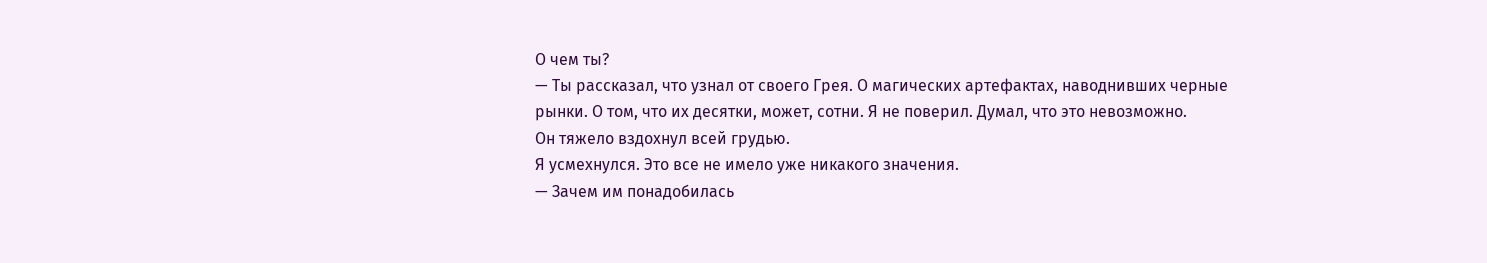О чем ты?
— Ты рассказал, что узнал от своего Грея. О магических артефактах, наводнивших черные рынки. О том, что их десятки, может, сотни. Я не поверил. Думал, что это невозможно.
Он тяжело вздохнул всей грудью.
Я усмехнулся. Это все не имело уже никакого значения.
— Зачем им понадобилась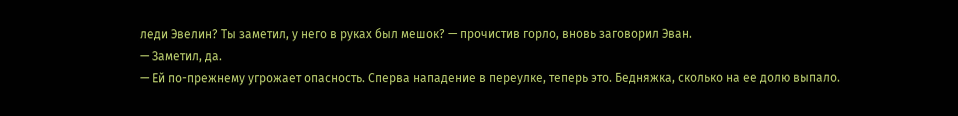леди Эвелин? Ты заметил, у него в руках был мешок? — прочистив горло, вновь заговорил Эван.
— Заметил, да.
— Ей по-прежнему угрожает опасность. Сперва нападение в переулке, теперь это. Бедняжка, сколько на ее долю выпало.